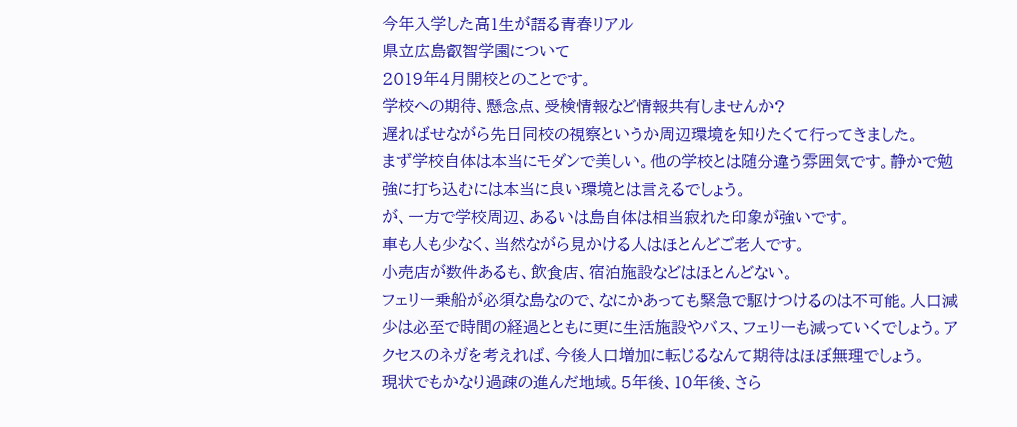今年入学した高1生が語る青春リアル
県立広島叡智学園について
2019年4月開校とのことです。
学校への期待、懸念点、受検情報など情報共有しませんか?
遅ればせながら先日同校の視察というか周辺環境を知りたくて行ってきました。
まず学校自体は本当にモダンで美しい。他の学校とは随分違う雰囲気です。静かで勉強に打ち込むには本当に良い環境とは言えるでしょう。
が、一方で学校周辺、あるいは島自体は相当寂れた印象が強いです。
車も人も少なく、当然ながら見かける人はほとんどご老人です。
小売店が数件あるも、飲食店、宿泊施設などはほとんどない。
フェリー乗船が必須な島なので、なにかあっても緊急で駆けつけるのは不可能。人口減少は必至で時間の経過とともに更に生活施設やバス、フェリーも減っていくでしょう。アクセスのネガを考えれば、今後人口増加に転じるなんて期待はほぼ無理でしょう。
現状でもかなり過疎の進んだ地域。5年後、10年後、さら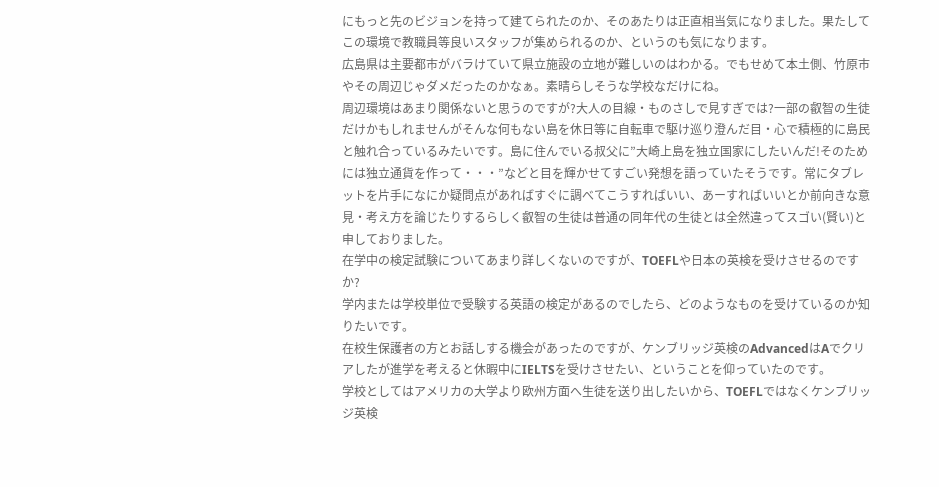にもっと先のビジョンを持って建てられたのか、そのあたりは正直相当気になりました。果たしてこの環境で教職員等良いスタッフが集められるのか、というのも気になります。
広島県は主要都市がバラけていて県立施設の立地が難しいのはわかる。でもせめて本土側、竹原市やその周辺じゃダメだったのかなぁ。素晴らしそうな学校なだけにね。
周辺環境はあまり関係ないと思うのですが?大人の目線・ものさしで見すぎでは?一部の叡智の生徒だけかもしれませんがそんな何もない島を休日等に自転車で駆け巡り澄んだ目・心で積極的に島民と触れ合っているみたいです。島に住んでいる叔父に”大崎上島を独立国家にしたいんだ!そのためには独立通貨を作って・・・”などと目を輝かせてすごい発想を語っていたそうです。常にタブレットを片手になにか疑問点があればすぐに調べてこうすればいい、あーすればいいとか前向きな意見・考え方を論じたりするらしく叡智の生徒は普通の同年代の生徒とは全然違ってスゴい(賢い)と申しておりました。
在学中の検定試験についてあまり詳しくないのですが、TOEFLや日本の英検を受けさせるのですか?
学内または学校単位で受験する英語の検定があるのでしたら、どのようなものを受けているのか知りたいです。
在校生保護者の方とお話しする機会があったのですが、ケンブリッジ英検のAdvancedはAでクリアしたが進学を考えると休暇中にIELTSを受けさせたい、ということを仰っていたのです。
学校としてはアメリカの大学より欧州方面へ生徒を送り出したいから、TOEFLではなくケンブリッジ英検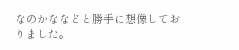なのかななどと勝手に想像しておりました。